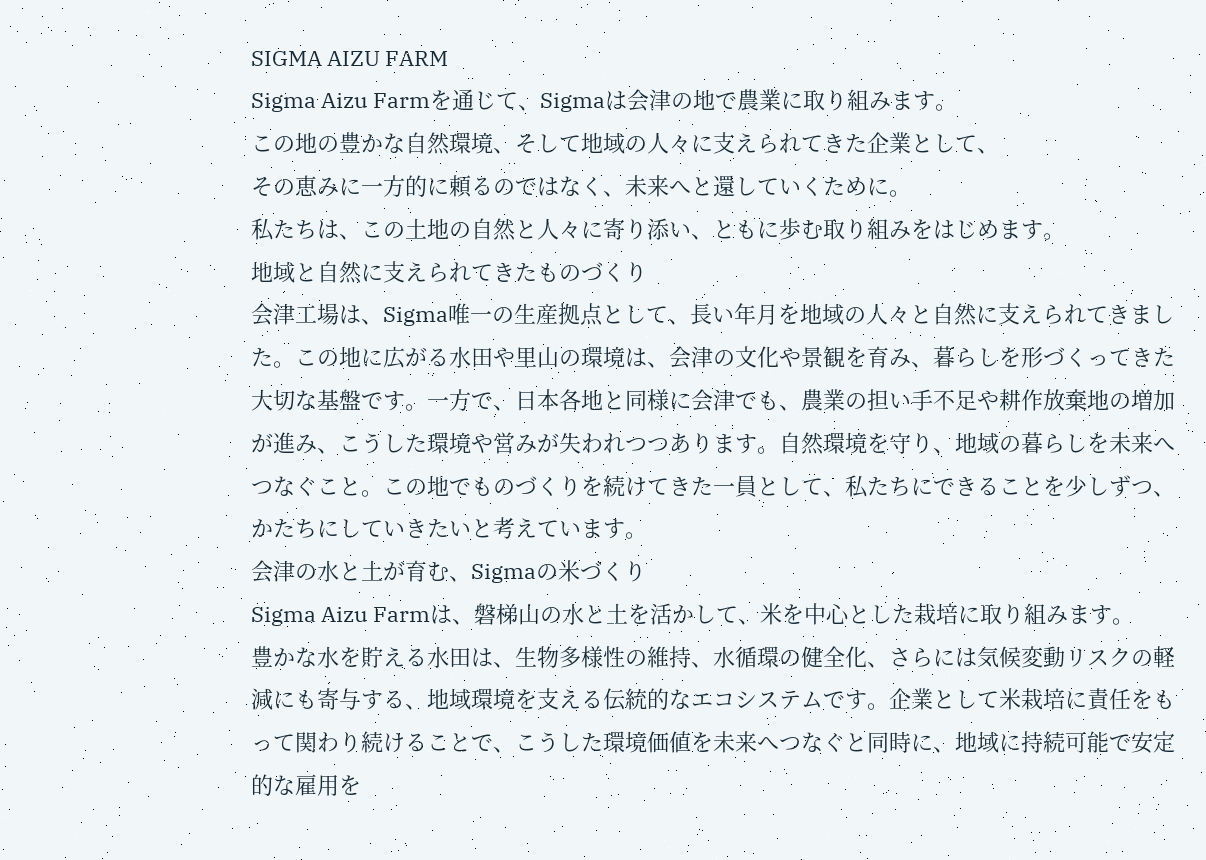SIGMA AIZU FARM
Sigma Aizu Farmを通じて、Sigmaは会津の地で農業に取り組みます。
この地の豊かな自然環境、そして地域の人々に支えられてきた企業として、
その恵みに一方的に頼るのではなく、未来へと還していくために。
私たちは、この土地の自然と人々に寄り添い、ともに歩む取り組みをはじめます。
地域と自然に支えられてきたものづくり
会津工場は、Sigma唯一の生産拠点として、長い年月を地域の人々と自然に支えられてきました。この地に広がる水田や里山の環境は、会津の文化や景観を育み、暮らしを形づくってきた大切な基盤です。一方で、日本各地と同様に会津でも、農業の担い手不足や耕作放棄地の増加が進み、こうした環境や営みが失われつつあります。自然環境を守り、地域の暮らしを未来へつなぐこと。この地でものづくりを続けてきた一員として、私たちにできることを少しずつ、かたちにしていきたいと考えています。
会津の水と土が育む、Sigmaの米づくり
Sigma Aizu Farmは、磐梯山の水と土を活かして、米を中心とした栽培に取り組みます。
豊かな水を貯える水田は、生物多様性の維持、水循環の健全化、さらには気候変動リスクの軽減にも寄与する、地域環境を支える伝統的なエコシステムです。企業として米栽培に責任をもって関わり続けることで、こうした環境価値を未来へつなぐと同時に、地域に持続可能で安定的な雇用を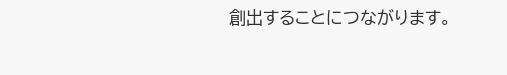創出することにつながります。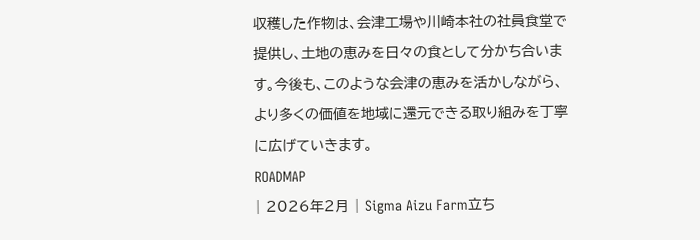収穫した作物は、会津工場や川崎本社の社員食堂で提供し、土地の恵みを日々の食として分かち合います。今後も、このような会津の恵みを活かしながら、より多くの価値を地域に還元できる取り組みを丁寧に広げていきます。
ROADMAP
| 2026年2月 | Sigma Aizu Farm立ち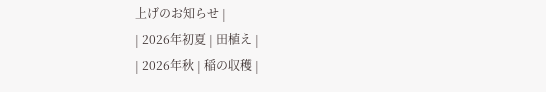上げのお知らせ |
| 2026年初夏 | 田植え |
| 2026年秋 | 稲の収穫 |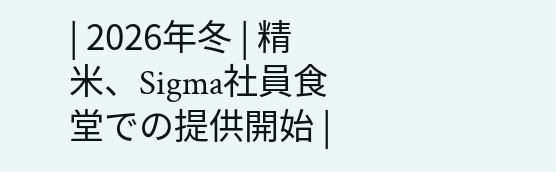| 2026年冬 | 精米、Sigma社員食堂での提供開始 |